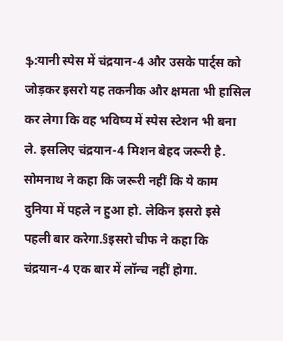ֆ:यानी स्पेस में चंद्रयान-4 और उसके पार्ट्स को जोड़कर इसरो यह तकनीक और क्षमता भी हासिल कर लेगा कि वह भविष्य में स्पेस स्टेशन भी बना ले. इसलिए चंद्रयान-4 मिशन बेहद जरूरी है. सोमनाथ ने कहा कि जरूरी नहीं कि ये काम दुनिया में पहले न हुआ हो. लेकिन इसरो इसे पहली बार करेगा.§इसरो चीफ ने कहा कि चंद्रयान-4 एक बार में लॉन्च नहीं होगा.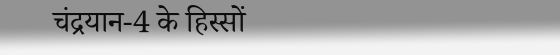चंद्रयान-4 के हिस्सों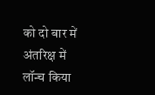को दो बार में अंतरिक्ष में लॉन्च किया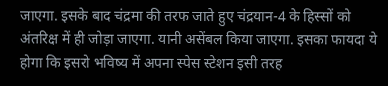जाएगा. इसके बाद चंद्रमा की तरफ जाते हुए चंद्रयान-4 के हिस्सों को अंतरिक्ष में ही जोड़ा जाएगा. यानी असेंबल किया जाएगा. इसका फायदा ये होगा कि इसरो भविष्य में अपना स्पेस स्टेशन इसी तरह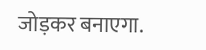जोड़कर बनाएगा.